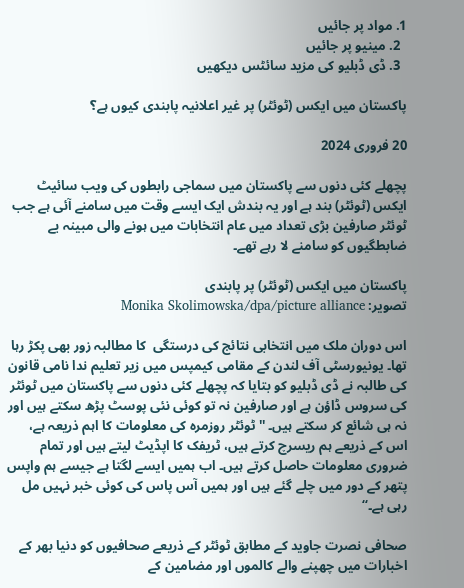1. مواد پر جائیں
  2. مینیو پر جائیں
  3. ڈی ڈبلیو کی مزید سائٹس دیکھیں

پاکستان میں ایکس (ٹوئٹر) پر غیر اعلانیہ پابندی کیوں ہے؟

20 فروری 2024

پچھلے کئی دنوں سے پاکستان میں سماجی رابطوں کی ویب سائیٹ ایکس (ٹوئٹر) بند ہے اور یہ بندش ایک ایسے وقت میں سامنے آئی ہے جب ٹوئٹر صارفین بڑی تعداد میں عام انتخابات میں ہونے والی مبینہ بے ضابطگیوں کو سامنے لا رہے تھے۔

پاکستان میں ایکس (ٹوئٹر) پر پابندی
تصویر: Monika Skolimowska/dpa/picture alliance

اس دوران ملک میں انتخابی نتائج کی درستگی  کا مطالبہ زور بھی پکڑ رہا تھا۔ یونیورسٹی آف لندن کے مقامی کیمپس میں زیر تعلیم ندا نامی قانون کی طالبہ نے ڈی ڈبلیو کو بتایا کہ پچھلے کئی دنوں سے پاکستان میں ٹوئٹر کی سروس ڈاؤن ہے اور صارفین نہ تو کوئی نئی پوسٹ پڑھ سکتے ہیں اور نہ ہی شائع کر سکتے ہیں۔ '' ٹوئٹر روزمرہ کی معلومات کا اہم ذریعہ ہے، اس کے ذریعے ہم ریسرچ کرتے ہیں، ٹریفک کا اپڈیٹ لیتے ہیں اور تمام ضروری معلومات حاصل کرتے ہیں۔ اب ہمیں ایسے لگتا ہے جیسے ہم واپس پتھر کے دور میں چلے گئے ہیں اور ہمیں آس پاس کی کوئی خبر نہیں مل رہی ہے۔‘‘

صحافی نصرت جاوید کے مطابق ٹوئٹر کے ذریعے صحافیوں کو دنیا بھر کے اخبارات میں چھپنے والے کالموں اور مضامین کے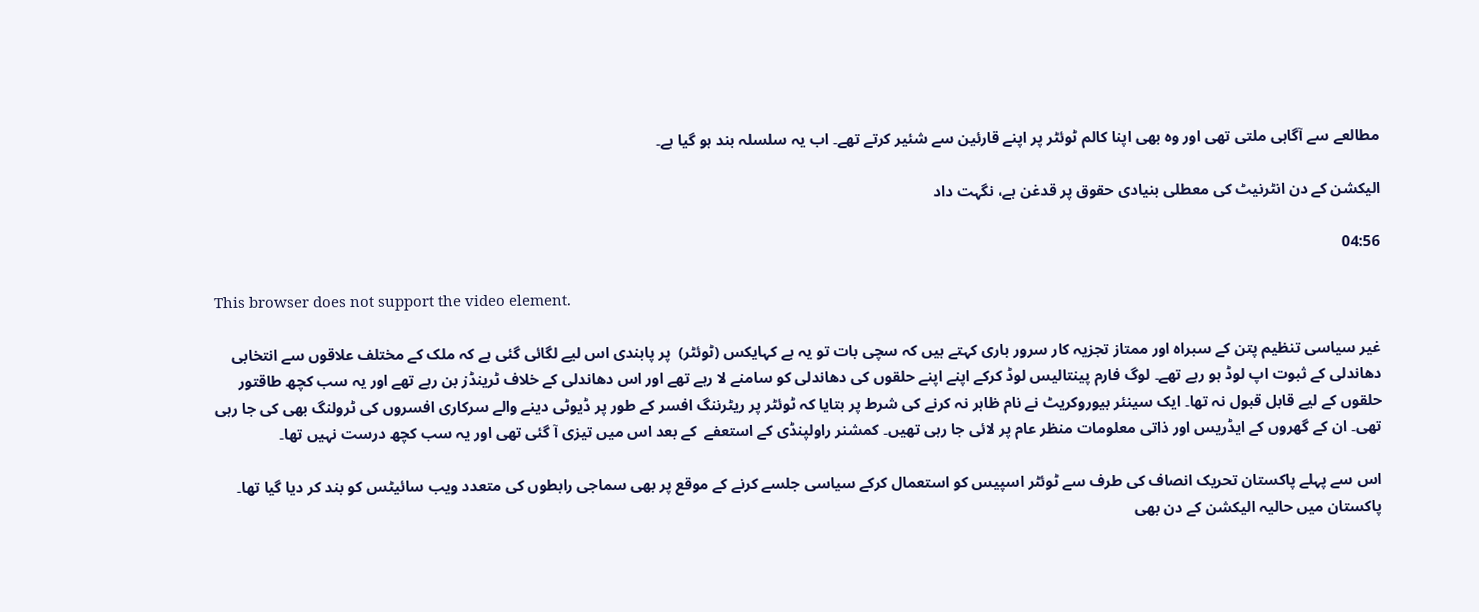مطالعے سے آگاہی ملتی تھی اور وہ بھی اپنا کالم ٹوئٹر پر اپنے قارئین سے شئیر کرتے تھے۔ اب یہ سلسلہ بند ہو گیا ہے۔

الیکشن کے دن انٹرنیٹ کی معطلی بنیادی حقوق پر قدغن ہے، نگہت داد

04:56

This browser does not support the video element.

غیر سیاسی تنظیم پتن کے سبراہ اور ممتاز تجزیہ کار سرور باری کہتے ہیں کہ سچی بات تو یہ ہے کہایکس (ٹوئٹر)  پر پابندی اس لیے لگائی گئی ہے کہ ملک کے مختلف علاقوں سے انتخابی دھاندلی کے ثبوت اپ لوڈ ہو رہے تھے۔ لوگ فارم پینتالیس لوڈ کرکے اپنے اپنے حلقوں کی دھاندلی کو سامنے لا رہے تھے اور اس دھاندلی کے خلاف ٹرینڈز بن رہے تھے اور یہ سب کچھ طاقتور حلقوں کے لیے قابل قبول نہ تھا۔ ایک سینئر بیوروکریٹ نے نام ظاہر نہ کرنے کی شرط پر بتایا کہ ٹوئٹر پر ریٹرننگ افسر کے طور پر ڈیوٹی دینے والے سرکاری افسروں کی ٹرولنگ بھی کی جا رہی تھی۔ ان کے گھروں کے ایڈریس اور ذاتی معلومات منظر عام پر لائی جا رہی تھیں۔ کمشنر راولپنڈی کے استعفے  کے بعد اس میں تیزی آ گئی تھی اور یہ سب کچھ درست نہیں تھا۔

اس سے پہلے پاکستان تحریک انصاف کی طرف سے ٹوئٹر اسپیس کو استعمال کرکے سیاسی جلسے کرنے کے موقع پر بھی سماجی رابطوں کی متعدد ویب سائیٹس کو بند کر دیا گیا تھا۔ پاکستان میں حالیہ الیکشن کے دن بھی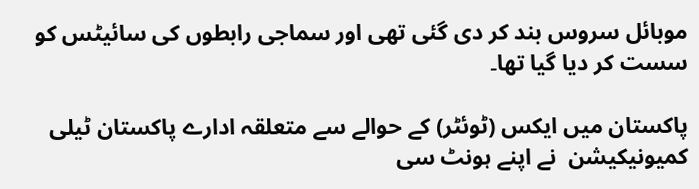موبائل سروس بند کر دی گئی تھی اور سماجی رابطوں کی سائیٹس کو سست کر دیا گیا تھا۔

پاکستان میں ایکس (ٹوئٹر) کے حوالے سے متعلقہ ادارے پاکستان ٹیلی کمیونیکیشن  نے اپنے ہونٹ سی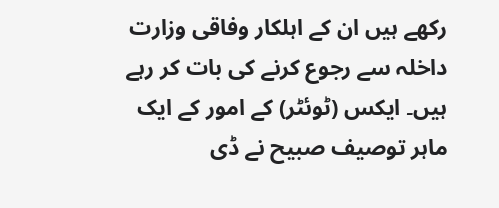رکھے ہیں ان کے اہلکار وفاقی وزارت داخلہ سے رجوع کرنے کی بات کر رہے ہیں۔ ایکس (ٹوئٹر) کے امور کے ایک ماہر توصیف صبیح نے ڈی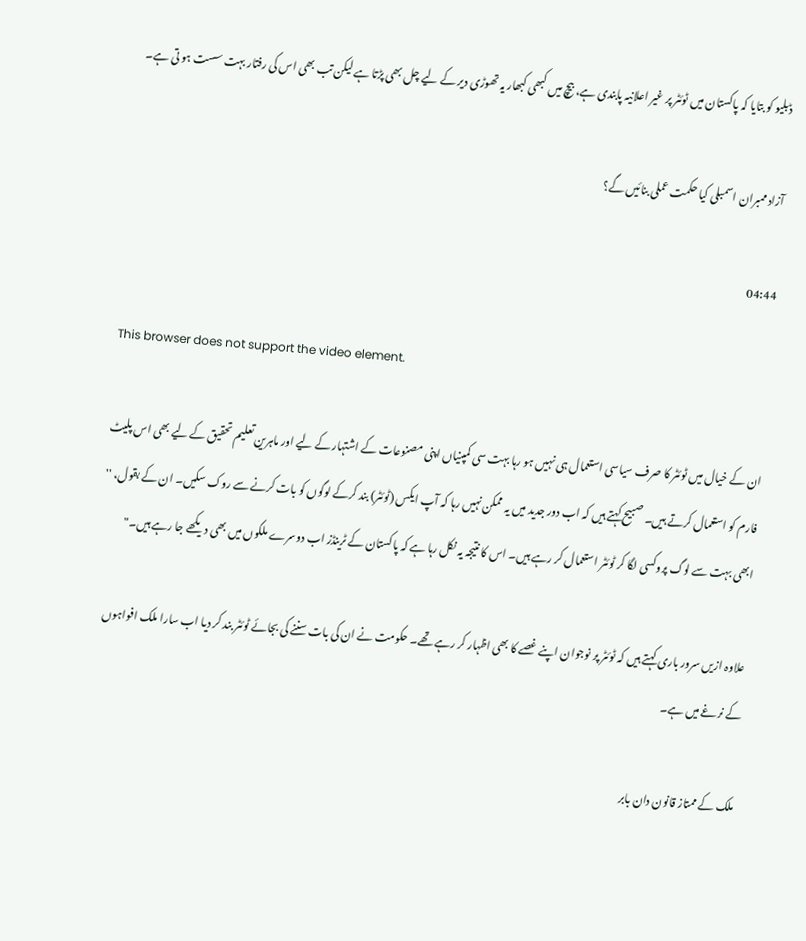ڈبلیو کو بتایا کہ پاکستان میں ٹوئٹر پر غیر اعلانیہ پابندی ہے، بیچ میں کبھی کبھار یہ تھوڑی دیر کے لیے چل بھی پڑتا ہے لیکن تب بھی اس کی رفتار بہت سست ہو تی ہے۔

آزاد ممبران اسمبلی کیا حکمت عملی بنائیں گے؟

04:44

This browser does not support the video element.

ان کے خیال میں ٹوئٹر کا صرف سیاسی استعمال ہی نہیں ہو رہا بہت سی کمپنیاں اپنی مصنوعات کے اشتہار کے لیے اور ماہرین تعلیم تحقیق کے لیے بھی اس پلیٹ فارم کو استعمال کرتے ہیں۔ صبیح کہتے ہیں کہ اب دور جدید میں یہ ممکن نہیں رہا کہ آپ ایکس (ٹوئٹر) بند کرکے لوگوں کو بات کرنے سے روک سکیں۔ ان کے بقول، '' ابھی بہت سے لوگ پروکسی لگا کر ٹوئٹر استعمال کر رہے ہیں۔ اس کا نتیجہ یہ نکل رہا ہے کہ پاکستان کے ٹرینڈز اب دوسرے ملکوں میں بھی دیکھے جا رہے ہیں۔"

علاوہ ازیں سرور باری کہتے ہیں کہ ٹوئٹر پر نوجوان اپنے غصے کا بھی اظہار کر رہے تھے۔ حکومت نے ان کی بات سننے کی بجائے ٹوئٹر بند کر دیا اب سارا ملک افواہوں کے نرغے میں ہے۔

ملک کے ممتاز قانون دان بابر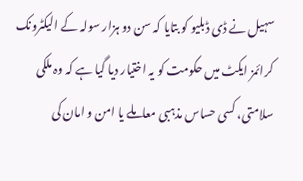سہیل نے ڈی ڈبلیو کو بتایا کہ سن دو ہزار سولہ کے الیکٹرونک کرائمز ایکٹ میں حکومت کو یہ اختیار دیا گیا ہے کہ وہ ملکی سلامتی، کسی حساس مذہبی معاملے یا امن و امان کی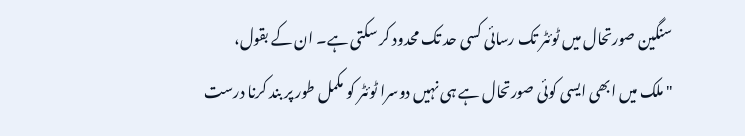سنگین صورتحال میں ٹوئٹر تک رسائی کسی حد تک محدود کر سکتی ہے۔ ان کے بقول، "ملک میں ابھی ایسی کوئی صورتحال ہے ہی نہیں دوسرا ٹوئٹر کو مکمل طور پر بند کرنا درست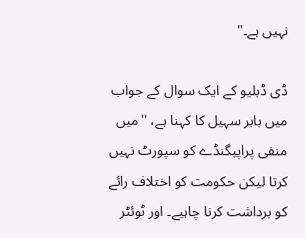نہیں ہے۔"

ڈی ڈبلیو کے ایک سوال کے جواب میں بابر سہیل کا کہنا ہے، ''میں منفی پراپیگنڈے کو سپورٹ نہیں کرتا لیکن حکومت کو اختلاف رائے کو برداشت کرنا چاہیے۔ اور ٹوئٹر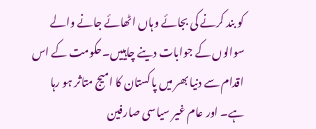کو بند کرنے کی بجائے وہاں اٹھائے جانے والے سوالوں کے جوابات دینے چاہییں۔حکومت کے اس اقدام سے دنیا بھر میں پاکستان کا امیج متاثر ہو رہا ہے۔ اور عام غیر سیاسی صارفین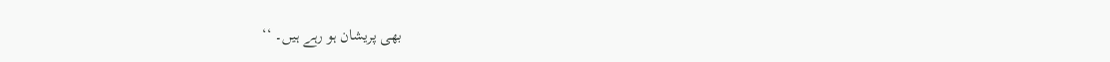بھی پریشان ہو رہے ہیں۔ ‘‘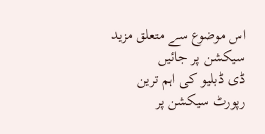اس موضوع سے متعلق مزید سیکشن پر جائیں
ڈی ڈبلیو کی اہم ترین رپورٹ سیکشن پر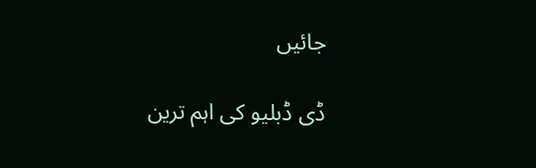جائیں

ڈی ڈبلیو کی اہم ترین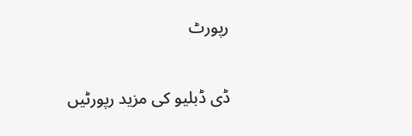رپورٹ

ڈی ڈبلیو کی مزید رپورٹیں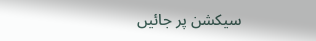سیکشن پر جائیں